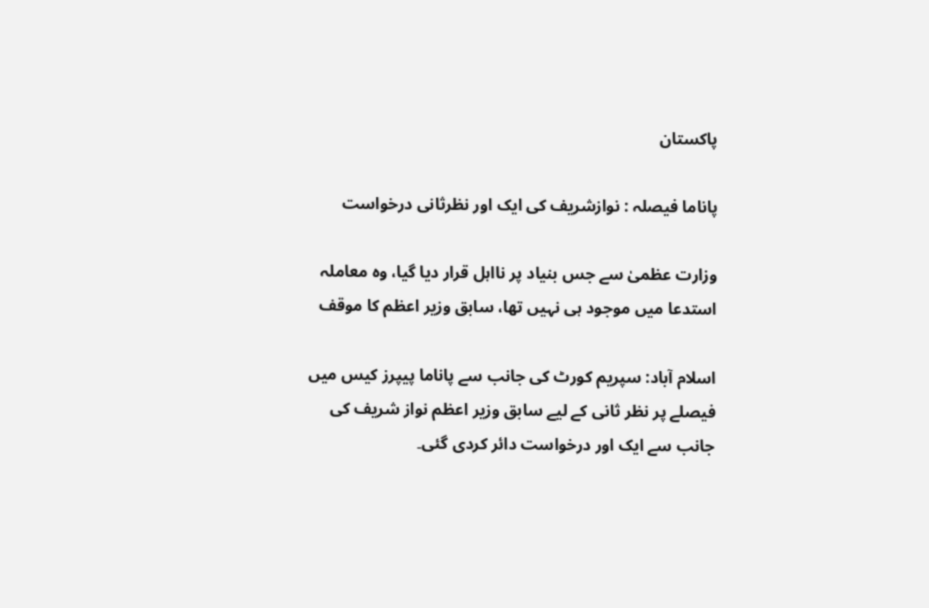پاکستان

پاناما فیصلہ : نوازشریف کی ایک اور نظرثانی درخواست

وزارت عظمیٰ سے جس بنیاد پر نااہل قرار دیا گیا، وہ معاملہ استدعا میں موجود ہی نہیں تھا، سابق وزیر اعظم کا موقف

اسلام آباد: سپریم کورٹ کی جانب سے پاناما پیپرز کیس میں فیصلے پر نظر ثانی کے لیے سابق وزیر اعظم نواز شریف کی جانب سے ایک اور درخواست دائر کردی گئی۔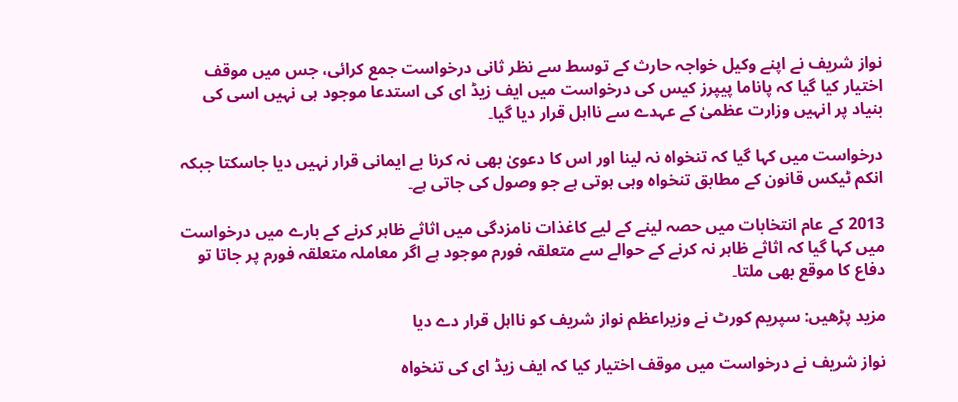نواز شریف نے اپنے وکیل خواجہ حارث کے توسط سے نظر ثانی درخواست جمع کرائی، جس میں موقف اختیار کیا گیا کہ پاناما پیپرز کیس کی درخواست میں ایف زیڈ ای کی استدعا موجود ہی نہیں اسی کی بنیاد پر انہیں وزارت عظمیٰ کے عہدے سے نااہل قرار دیا گیا۔

درخواست میں کہا گیا کہ تنخواہ نہ لینا اور اس کا دعویٰ بھی نہ کرنا بے ایمانی قرار نہیں دیا جاسکتا جبکہ انکم ٹیکس قانون کے مطابق تنخواہ وہی ہوتی ہے جو وصول کی جاتی ہے۔

2013 کے عام انتخابات میں حصہ لینے کے لیے کاغذات نامزدگی میں اثاثے ظاہر کرنے کے بارے میں درخواست میں کہا گیا کہ اثاثے ظاہر نہ کرنے کے حوالے سے متعلقہ فورم موجود ہے اگر معاملہ متعلقہ فورم پر جاتا تو دفاع کا موقع بھی ملتا۔

مزید پڑھیں: سپریم کورٹ نے وزیراعظم نواز شریف کو نااہل قرار دے دیا

نواز شریف نے درخواست میں موقف اختیار کیا کہ ایف زیڈ ای کی تنخواہ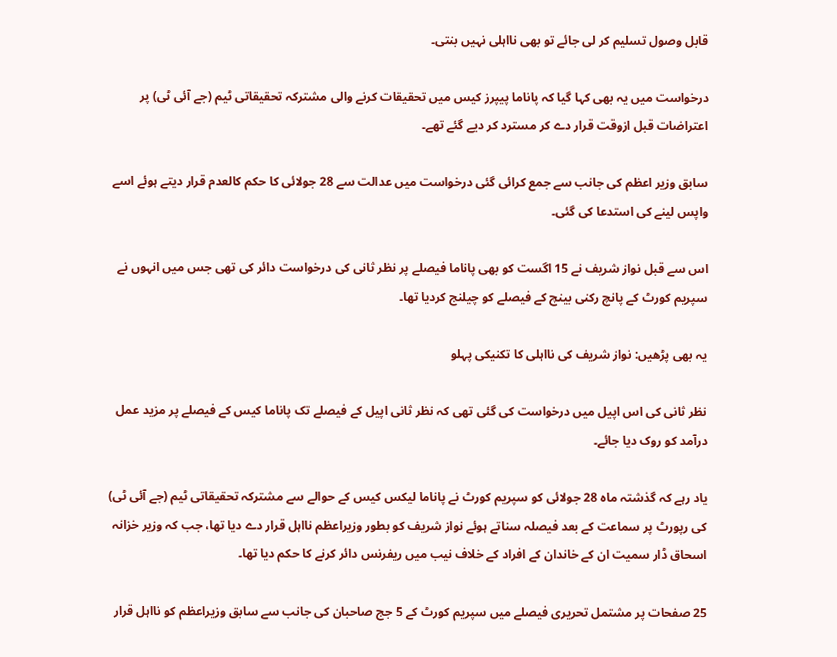قابل وصول تسلیم کر لی جائے تو بھی نااہلی نہیں بنتی۔

درخواست میں یہ بھی کہا گیا کہ پاناما پیپرز کیس میں تحقیقات کرنے والی مشترکہ تحقیقاتی ٹیم (جے آئی ٹی) پر اعتراضات قبل ازوقت قرار دے کر مسترد کر دیے گئے تھے۔

سابق وزیر اعظم کی جانب سے جمع کرائی گئی درخواست میں عدالت سے 28 جولائی کا حکم کالعدم قرار دیتے ہوئے اسے واپس لینے کی استدعا کی گئی۔

اس سے قبل نواز شریف نے 15 اگست کو بھی پاناما فیصلے پر نظر ثانی کی درخواست دائر کی تھی جس میں انہوں نے سپریم کورٹ کے پانچ رکنی بینچ کے فیصلے کو چیلنج کردیا تھا۔

یہ بھی پڑھیں: نواز شریف کی نااہلی کا تکنیکی پہلو

نظر ثانی کی اس اپیل میں درخواست کی گئی تھی کہ نظر ثانی اپیل کے فیصلے تک پاناما کیس کے فیصلے پر مزید عمل درآمد کو روک دیا جائے۔

یاد رہے کہ گذشتہ ماہ 28 جولائی کو سپریم کورٹ نے پاناما لیکس کیس کے حوالے سے مشترکہ تحقیقاتی ٹیم (جے آئی ٹی) کی رپورٹ پر سماعت کے بعد فیصلہ سناتے ہوئے نواز شریف کو بطور وزیراعظم نااہل قرار دے دیا تھا، جب کہ وزیر خزانہ اسحاق ڈار سمیت ان کے خاندان کے افراد کے خلاف نیب میں ریفرنس دائر کرنے کا حکم دیا تھا۔

25 صفحات پر مشتمل تحریری فیصلے میں سپریم کورٹ کے 5 جج صاحبان کی جانب سے سابق وزیراعظم کو نااہل قرار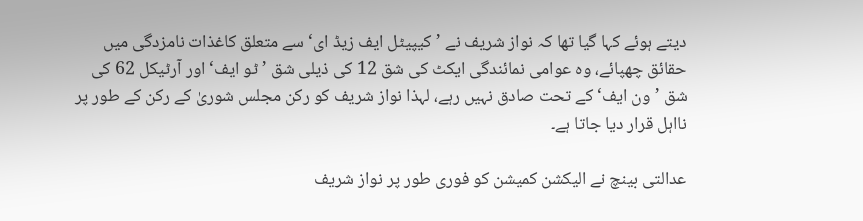دیتے ہوئے کہا گیا تھا کہ نواز شریف نے ’کیپیٹل ایف زیڈ ای‘ سے متعلق کاغذات نامزدگی میں حقائق چھپائے، وہ عوامی نمائندگی ایکٹ کی شق 12 کی ذیلی شق ’ٹو ایف‘ اور آرٹیکل 62 کی شق ’ون ایف‘ کے تحت صادق نہیں رہے، لہذا نواز شریف کو رکن مجلس شوریٰ کے رکن کے طور پر نااہل قرار دیا جاتا ہے۔

عدالتی بینچ نے الیکشن کمیشن کو فوری طور پر نواز شریف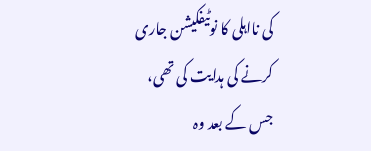کی نااہلی کا نوٹیفکیشن جاری کرنے کی ہدایت کی تھی، جس کے بعد وہ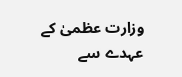وزارت عظمیٰ کے عہدے سے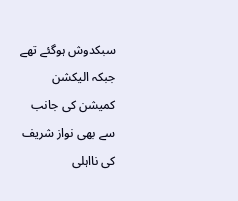سبکدوش ہوگئے تھے جبکہ الیکشن کمیشن کی جانب سے بھی نواز شریف کی نااہلی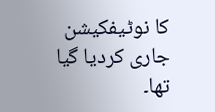کا نوٹیفکیشن جاری کردیا گیا تھا۔